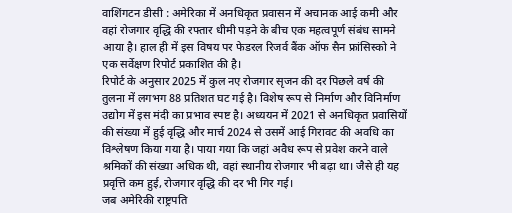वाशिंगटन डीसी : अमेरिका में अनधिकृत प्रवासन में अचानक आई कमी और वहां रोजगार वृद्धि की रफ्तार धीमी पड़ने के बीच एक महत्वपूर्ण संबंध सामने आया है। हाल ही में इस विषय पर फेडरल रिजर्व बैंक ऑफ सैन फ्रांसिस्को ने एक सर्वेक्षण रिपोर्ट प्रकाशित की है।
रिपोर्ट के अनुसार 2025 में कुल नए रोजगार सृजन की दर पिछले वर्ष की तुलना में लगभग 88 प्रतिशत घट गई है। विशेष रूप से निर्माण और विनिर्माण उद्योग में इस मंदी का प्रभाव स्पष्ट है। अध्ययन में 2021 से अनधिकृत प्रवासियों की संख्या में हुई वृद्धि और मार्च 2024 से उसमें आई गिरावट की अवधि का विश्लेषण किया गया है। पाया गया कि जहां अवैध रूप से प्रवेश करने वाले श्रमिकों की संख्या अधिक थी, वहां स्थानीय रोजगार भी बढ़ा था। जैसे ही यह प्रवृत्ति कम हुई, रोजगार वृद्धि की दर भी गिर गई।
जब अमेरिकी राष्ट्रपति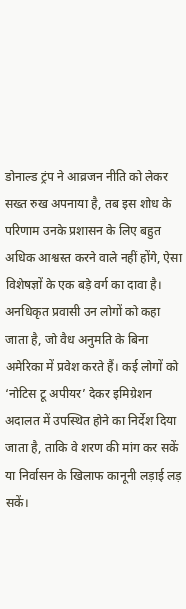डोनाल्ड ट्रंप ने आव्रजन नीति को लेकर सख्त रुख अपनाया है, तब इस शोध के परिणाम उनके प्रशासन के लिए बहुत अधिक आश्वस्त करने वाले नहीं होंगे, ऐसा विशेषज्ञों के एक बड़े वर्ग का दावा है।
अनधिकृत प्रवासी उन लोगों को कहा जाता है, जो वैध अनुमति के बिना अमेरिका में प्रवेश करते हैं। कई लोगों को ‘नोटिस टू अपीयर’ देकर इमिग्रेशन अदालत में उपस्थित होने का निर्देश दिया जाता है, ताकि वे शरण की मांग कर सकें या निर्वासन के खिलाफ कानूनी लड़ाई लड़ सकें।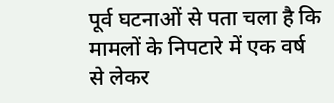पूर्व घटनाओं से पता चला है कि मामलों के निपटारे में एक वर्ष से लेकर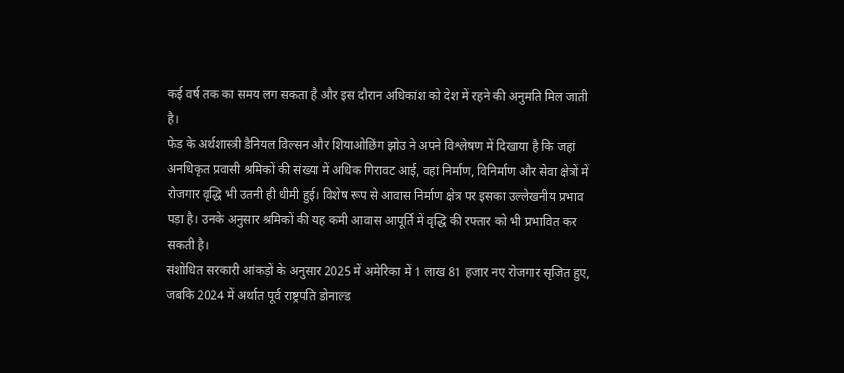कई वर्ष तक का समय लग सकता है और इस दौरान अधिकांश को देश में रहने की अनुमति मिल जाती है।
फेड के अर्थशास्त्री डैनियल विल्सन और शियाओछिंग झोउ ने अपने विश्लेषण में दिखाया है कि जहां अनधिकृत प्रवासी श्रमिकों की संख्या में अधिक गिरावट आई, वहां निर्माण, विनिर्माण और सेवा क्षेत्रों में रोजगार वृद्धि भी उतनी ही धीमी हुई। विशेष रूप से आवास निर्माण क्षेत्र पर इसका उल्लेखनीय प्रभाव पड़ा है। उनके अनुसार श्रमिकों की यह कमी आवास आपूर्ति में वृद्धि की रफ्तार को भी प्रभावित कर सकती है।
संशोधित सरकारी आंकड़ों के अनुसार 2025 में अमेरिका में 1 लाख 81 हजार नए रोजगार सृजित हुए, जबकि 2024 में अर्थात पूर्व राष्ट्रपति डोनाल्ड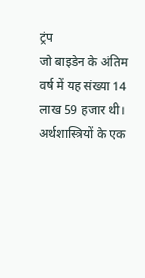ट्रंप
जो बाइडेन के अंतिम वर्ष में यह संख्या 14 लाख 59 हजार थी। अर्थशास्त्रियों के एक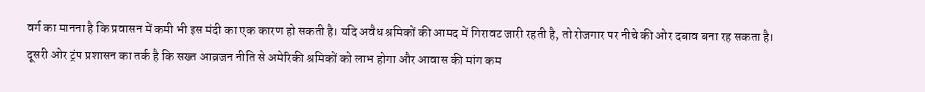वर्ग का मानना है कि प्रवासन में कमी भी इस मंदी का एक कारण हो सकती है। यदि अवैध श्रमिकों की आमद में गिरावट जारी रहती है, तो रोजगार पर नीचे की ओर दबाव बना रह सकता है।
दूसरी ओर ट्रंप प्रशासन का तर्क है कि सख्त आव्रजन नीति से अमेरिकी श्रमिकों को लाभ होगा और आवास की मांग कम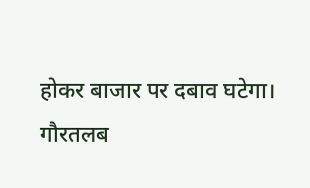होकर बाजार पर दबाव घटेगा।
गौरतलब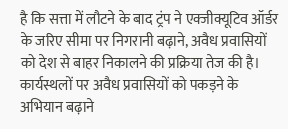है कि सत्ता में लौटने के बाद ट्रंप ने एक्जीक्यूटिव ऑर्डर के जरिए सीमा पर निगरानी बढ़ाने, अवैध प्रवासियों को देश से बाहर निकालने की प्रक्रिया तेज की है। कार्यस्थलों पर अवैध प्रवासियों को पकड़ने के अभियान बढ़ाने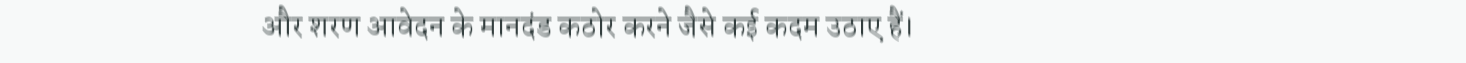और शरण आवेदन के मानदंड कठोर करने जैसे कई कदम उठाए हैं।